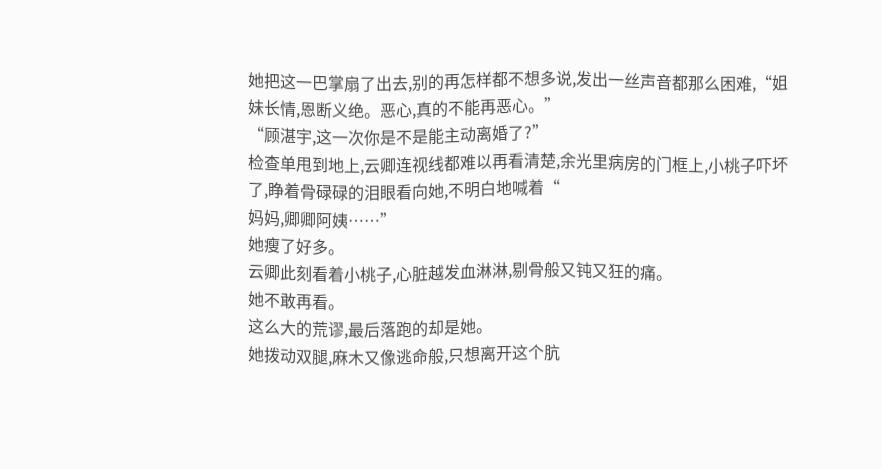她把这一巴掌扇了出去,别的再怎样都不想多说,发出一丝声音都那么困难,“姐妹长情,恩断义绝。恶心,真的不能再恶心。”
“顾湛宇,这一次你是不是能主动离婚了?”
检查单甩到地上,云卿连视线都难以再看清楚,余光里病房的门框上,小桃子吓坏了,睁着骨碌碌的泪眼看向她,不明白地喊着“
妈妈,卿卿阿姨……”
她瘦了好多。
云卿此刻看着小桃子,心脏越发血淋淋,剔骨般又钝又狂的痛。
她不敢再看。
这么大的荒谬,最后落跑的却是她。
她拨动双腿,麻木又像逃命般,只想离开这个肮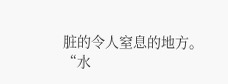脏的令人窒息的地方。
“水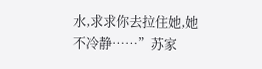水,求求你去拉住她,她不冷静……”苏家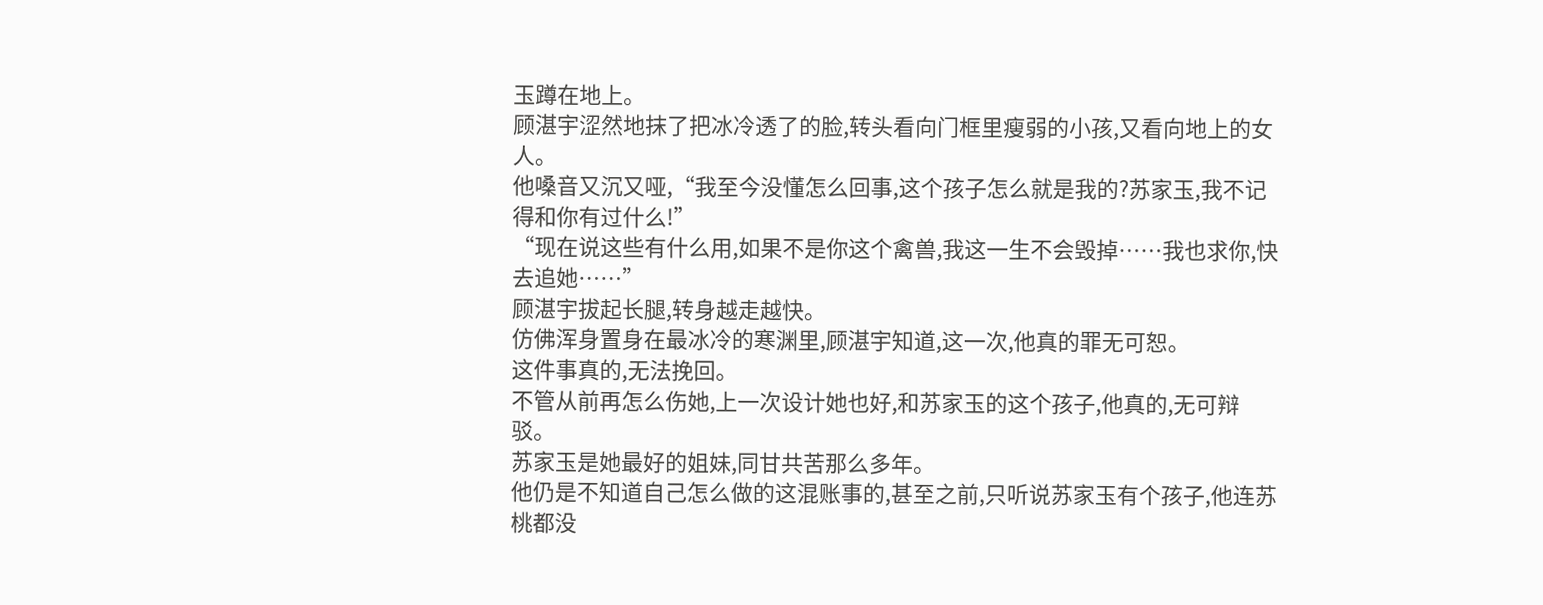玉蹲在地上。
顾湛宇涩然地抹了把冰冷透了的脸,转头看向门框里瘦弱的小孩,又看向地上的女人。
他嗓音又沉又哑,“我至今没懂怎么回事,这个孩子怎么就是我的?苏家玉,我不记得和你有过什么!”
“现在说这些有什么用,如果不是你这个禽兽,我这一生不会毁掉……我也求你,快去追她……”
顾湛宇拔起长腿,转身越走越快。
仿佛浑身置身在最冰冷的寒渊里,顾湛宇知道,这一次,他真的罪无可恕。
这件事真的,无法挽回。
不管从前再怎么伤她,上一次设计她也好,和苏家玉的这个孩子,他真的,无可辩驳。
苏家玉是她最好的姐妹,同甘共苦那么多年。
他仍是不知道自己怎么做的这混账事的,甚至之前,只听说苏家玉有个孩子,他连苏桃都没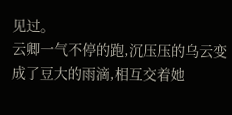见过。
云卿一气不停的跑,沉压压的乌云变成了豆大的雨滴,相互交着她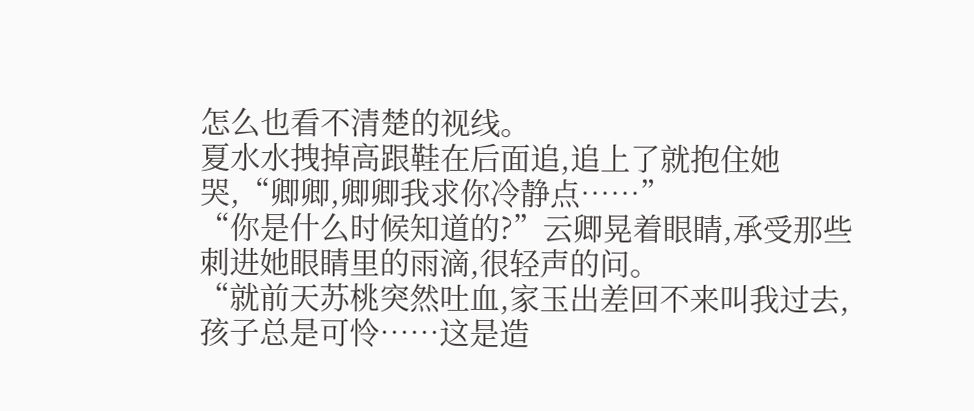怎么也看不清楚的视线。
夏水水拽掉高跟鞋在后面追,追上了就抱住她哭,“卿卿,卿卿我求你冷静点……”
“你是什么时候知道的?”云卿晃着眼睛,承受那些刺进她眼睛里的雨滴,很轻声的问。
“就前天苏桃突然吐血,家玉出差回不来叫我过去,孩子总是可怜……这是造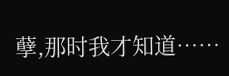孽,那时我才知道……